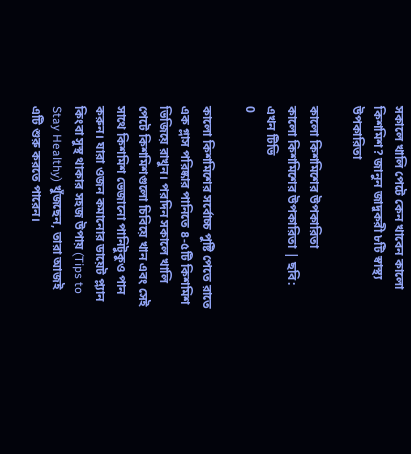সকালে খালি পেটে কেন খাবেন কালো কিশমিশ? জানুন জাদুকরী ৮টি স্বাস্থ্য উপকারিতা

কালো কিশমিশের উপকারিতা
কালো কিশমিশের উপকারিতা | ছবি: এখন টিভি
0

কালো কিশমিশের সর্বোচ্চ পুষ্টি পেতে রাতে এক গ্লাস পরিষ্কার পানিতে ৪-৫টি কিশমিশ ভিজিয়ে রাখুন। পরদিন সকালে খালি পেটে কিশমিশগুলো চিবিয়ে খান এবং সেই সাথে কিশমিশ ভেজানো পানিটুকুও পান করুন। যারা ওজন কমানোর ডায়েট প্ল্যান কিংবা সুস্থ থাকার সহজ উপায় (Tips to Stay Healthy) খুঁজছেন, তারা আজই এটি শুরু করতে পারেন।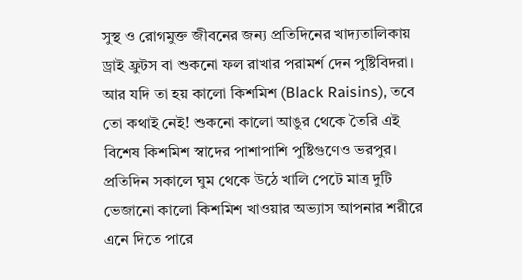সুস্থ ও রোগমুক্ত জীবনের জন্য প্রতিদিনের খাদ্যতালিকায় ড্রাই ফ্রুটস বা শুকনো ফল রাখার পরামর্শ দেন পুষ্টিবিদরা। আর যদি তা হয় কালো কিশমিশ (Black Raisins), তবে তো কথাই নেই! শুকনো কালো আঙুর থেকে তৈরি এই বিশেষ কিশমিশ স্বাদের পাশাপাশি পুষ্টিগুণেও ভরপুর। প্রতিদিন সকালে ঘুম থেকে উঠে খালি পেটে মাত্র দুটি ভেজানো কালো কিশমিশ খাওয়ার অভ্যাস আপনার শরীরে এনে দিতে পারে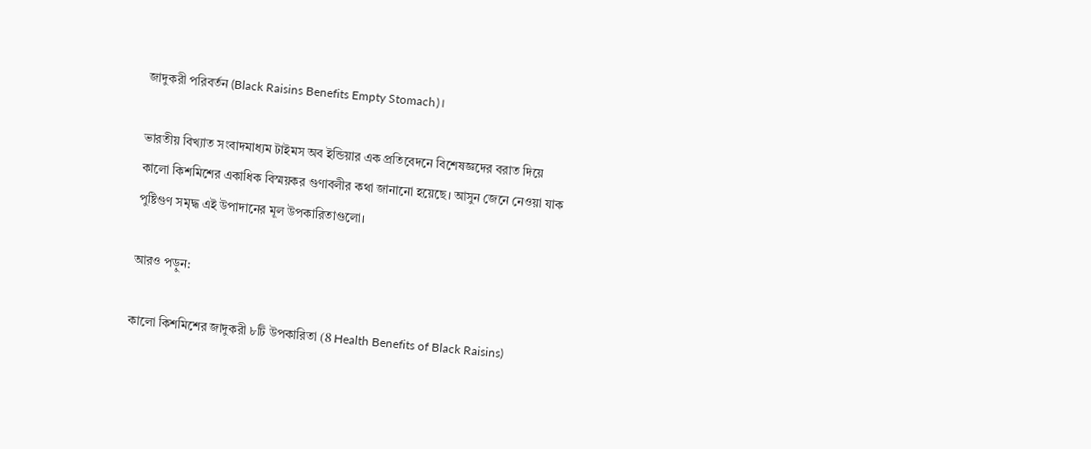জাদুকরী পরিবর্তন (Black Raisins Benefits Empty Stomach)।

ভারতীয় বিখ্যাত সংবাদমাধ্যম টাইমস অব ইন্ডিয়ার এক প্রতিবেদনে বিশেষজ্ঞদের বরাত দিয়ে কালো কিশমিশের একাধিক বিস্ময়কর গুণাবলীর কথা জানানো হয়েছে। আসুন জেনে নেওয়া যাক পুষ্টিগুণ সমৃদ্ধ এই উপাদানের মূল উপকারিতাগুলো।

আরও পড়ুন:

কালো কিশমিশের জাদুকরী ৮টি উপকারিতা (8 Health Benefits of Black Raisins)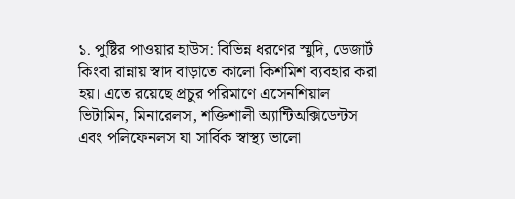১. পুষ্টির পাওয়ার হাউস: বিভিন্ন ধরণের স্মুদি, ডেজার্ট কিংবা রান্নায় স্বাদ বাড়াতে কালো কিশমিশ ব্যবহার করা হয়। এতে রয়েছে প্রচুর পরিমাণে এসেনশিয়াল ভিটামিন, মিনারেলস, শক্তিশালী অ্যান্টিঅক্সিডেন্টস এবং পলিফেনলস যা সার্বিক স্বাস্থ্য ভালো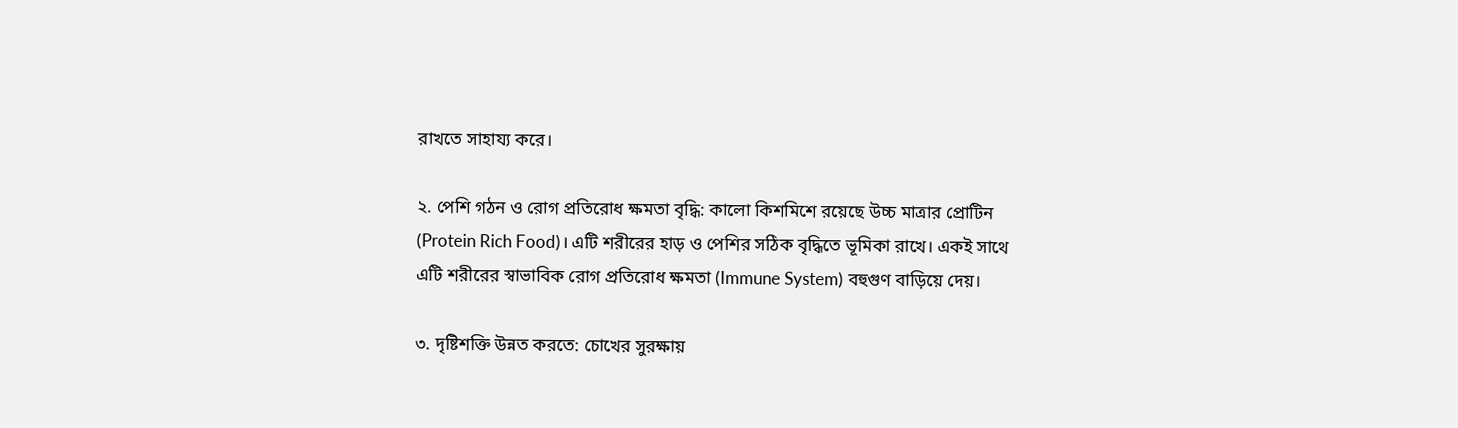রাখতে সাহায্য করে।

২. পেশি গঠন ও রোগ প্রতিরোধ ক্ষমতা বৃদ্ধি: কালো কিশমিশে রয়েছে উচ্চ মাত্রার প্রোটিন (Protein Rich Food)। এটি শরীরের হাড় ও পেশির সঠিক বৃদ্ধিতে ভূমিকা রাখে। একই সাথে এটি শরীরের স্বাভাবিক রোগ প্রতিরোধ ক্ষমতা (Immune System) বহুগুণ বাড়িয়ে দেয়।

৩. দৃষ্টিশক্তি উন্নত করতে: চোখের সুরক্ষায়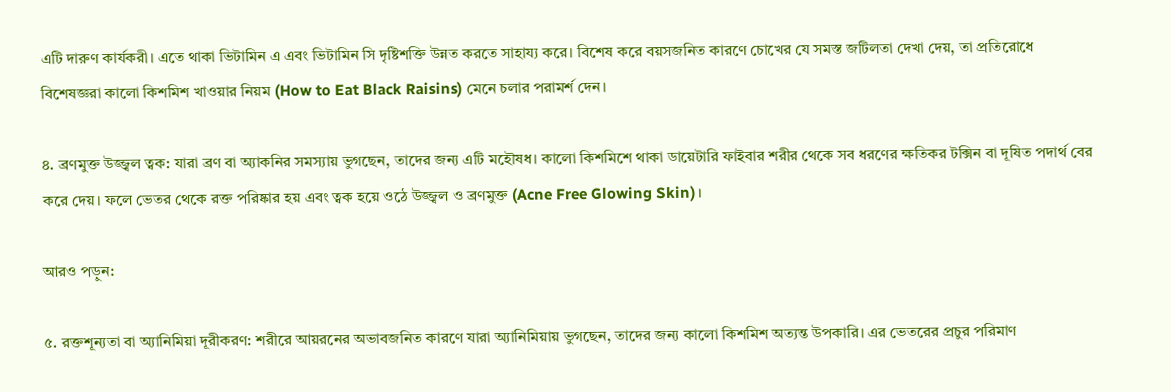এটি দারুণ কার্যকরী। এতে থাকা ভিটামিন এ এবং ভিটামিন সি দৃষ্টিশক্তি উন্নত করতে সাহায্য করে। বিশেষ করে বয়সজনিত কারণে চোখের যে সমস্ত জটিলতা দেখা দেয়, তা প্রতিরোধে বিশেষজ্ঞরা কালো কিশমিশ খাওয়ার নিয়ম (How to Eat Black Raisins) মেনে চলার পরামর্শ দেন।

৪. ব্রণমুক্ত উজ্জ্বল ত্বক: যারা ব্রণ বা অ্যাকনির সমস্যায় ভুগছেন, তাদের জন্য এটি মহৌষধ। কালো কিশমিশে থাকা ডায়েটারি ফাইবার শরীর থেকে সব ধরণের ক্ষতিকর টক্সিন বা দূষিত পদার্থ বের করে দেয়। ফলে ভেতর থেকে রক্ত পরিষ্কার হয় এবং ত্বক হয়ে ওঠে উজ্জ্বল ও ব্রণমুক্ত (Acne Free Glowing Skin)।

আরও পড়ুন:

৫. রক্তশূন্যতা বা অ্যানিমিয়া দূরীকরণ: শরীরে আয়রনের অভাবজনিত কারণে যারা অ্যানিমিয়ায় ভুগছেন, তাদের জন্য কালো কিশমিশ অত্যন্ত উপকারি। এর ভেতরের প্রচুর পরিমাণ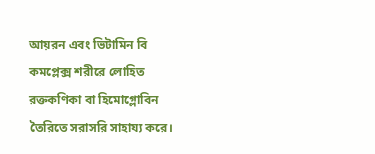আয়রন এবং ভিটামিন বি কমপ্লেক্স শরীরে লোহিত রক্তকণিকা বা হিমোগ্লোবিন তৈরিতে সরাসরি সাহায্য করে।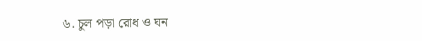৬. চুল পড়া রোধ ও ঘন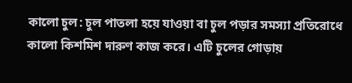কালো চুল: চুল পাতলা হয়ে যাওয়া বা চুল পড়ার সমস্যা প্রতিরোধে কালো কিশমিশ দারুণ কাজ করে। এটি চুলের গোড়ায়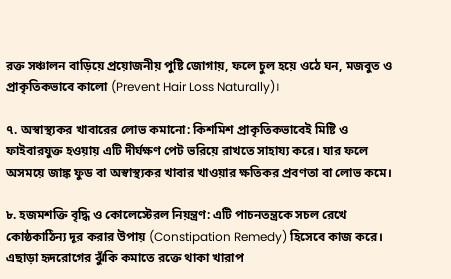রক্ত সঞ্চালন বাড়িয়ে প্রয়োজনীয় পুষ্টি জোগায়, ফলে চুল হয়ে ওঠে ঘন, মজবুত ও প্রাকৃতিকভাবে কালো (Prevent Hair Loss Naturally)।

৭. অস্বাস্থ্যকর খাবারের লোভ কমানো: কিশমিশ প্রাকৃতিকভাবেই মিষ্টি ও ফাইবারযুক্ত হওয়ায় এটি দীর্ঘক্ষণ পেট ভরিয়ে রাখতে সাহায্য করে। যার ফলে অসময়ে জাঙ্ক ফুড বা অস্বাস্থ্যকর খাবার খাওয়ার ক্ষতিকর প্রবণতা বা লোভ কমে।

৮. হজমশক্তি বৃদ্ধি ও কোলেস্টেরল নিয়ন্ত্রণ: এটি পাচনতন্ত্রকে সচল রেখে কোষ্ঠকাঠিন্য দূর করার উপায় (Constipation Remedy) হিসেবে কাজ করে। এছাড়া হৃদরোগের ঝুঁকি কমাতে রক্তে থাকা খারাপ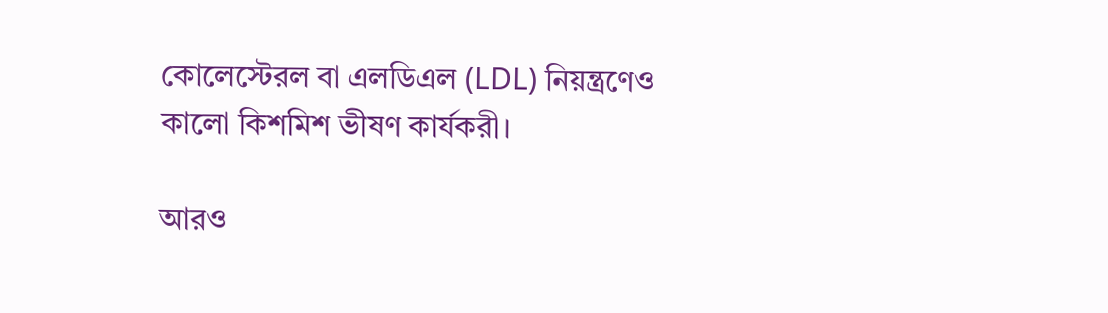কোলেস্টেরল বা এলডিএল (LDL) নিয়ন্ত্রণেও কালো কিশমিশ ভীষণ কার্যকরী।

আরও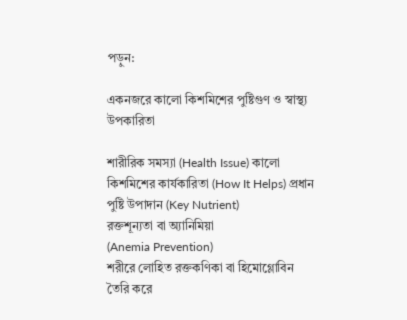পড়ুন:

একনজরে কালো কিশমিশের পুষ্টিগুণ ও স্বাস্থ্য উপকারিতা

শারীরিক সমস্যা (Health Issue) কালো কিশমিশের কার্যকারিতা (How It Helps) প্রধান পুষ্টি উপাদান (Key Nutrient)
রক্তশূন্যতা বা অ্যানিমিয়া
(Anemia Prevention)
শরীরে লোহিত রক্তকণিকা বা হিমোগ্লোবিন তৈরি করে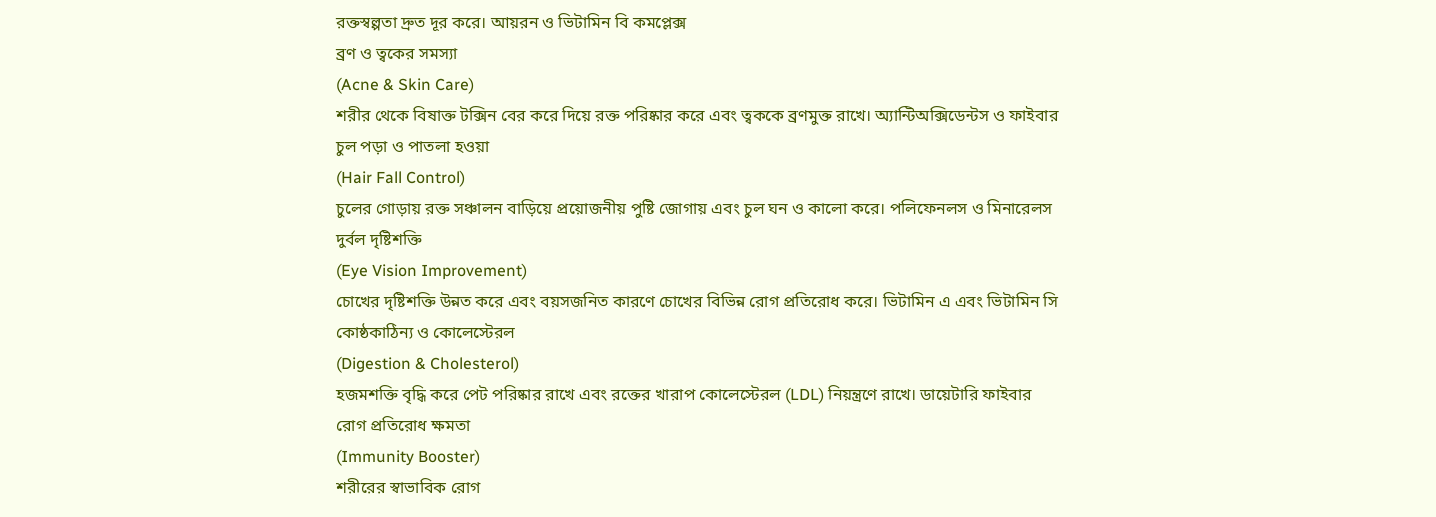রক্তস্বল্পতা দ্রুত দূর করে। আয়রন ও ভিটামিন বি কমপ্লেক্স
ব্রণ ও ত্বকের সমস্যা
(Acne & Skin Care)
শরীর থেকে বিষাক্ত টক্সিন বের করে দিয়ে রক্ত পরিষ্কার করে এবং ত্বককে ব্রণমুক্ত রাখে। অ্যান্টিঅক্সিডেন্টস ও ফাইবার
চুল পড়া ও পাতলা হওয়া
(Hair Fall Control)
চুলের গোড়ায় রক্ত সঞ্চালন বাড়িয়ে প্রয়োজনীয় পুষ্টি জোগায় এবং চুল ঘন ও কালো করে। পলিফেনলস ও মিনারেলস
দুর্বল দৃষ্টিশক্তি
(Eye Vision Improvement)
চোখের দৃষ্টিশক্তি উন্নত করে এবং বয়সজনিত কারণে চোখের বিভিন্ন রোগ প্রতিরোধ করে। ভিটামিন এ এবং ভিটামিন সি
কোষ্ঠকাঠিন্য ও কোলেস্টেরল
(Digestion & Cholesterol)
হজমশক্তি বৃদ্ধি করে পেট পরিষ্কার রাখে এবং রক্তের খারাপ কোলেস্টেরল (LDL) নিয়ন্ত্রণে রাখে। ডায়েটারি ফাইবার
রোগ প্রতিরোধ ক্ষমতা
(Immunity Booster)
শরীরের স্বাভাবিক রোগ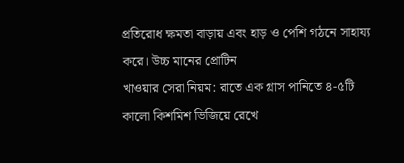প্রতিরোধ ক্ষমতা বাড়ায় এবং হাড় ও পেশি গঠনে সাহায্য করে। উচ্চ মানের প্রোটিন
খাওয়ার সেরা নিয়ম: রাতে এক গ্লাস পানিতে ৪-৫টি কালো কিশমিশ ভিজিয়ে রেখে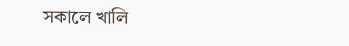সকালে খালি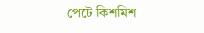পেটে কিশমিশ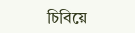চিবিয়ে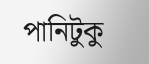পানিটুকু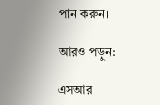পান করুন।

আরও পড়ুন:

এসআর